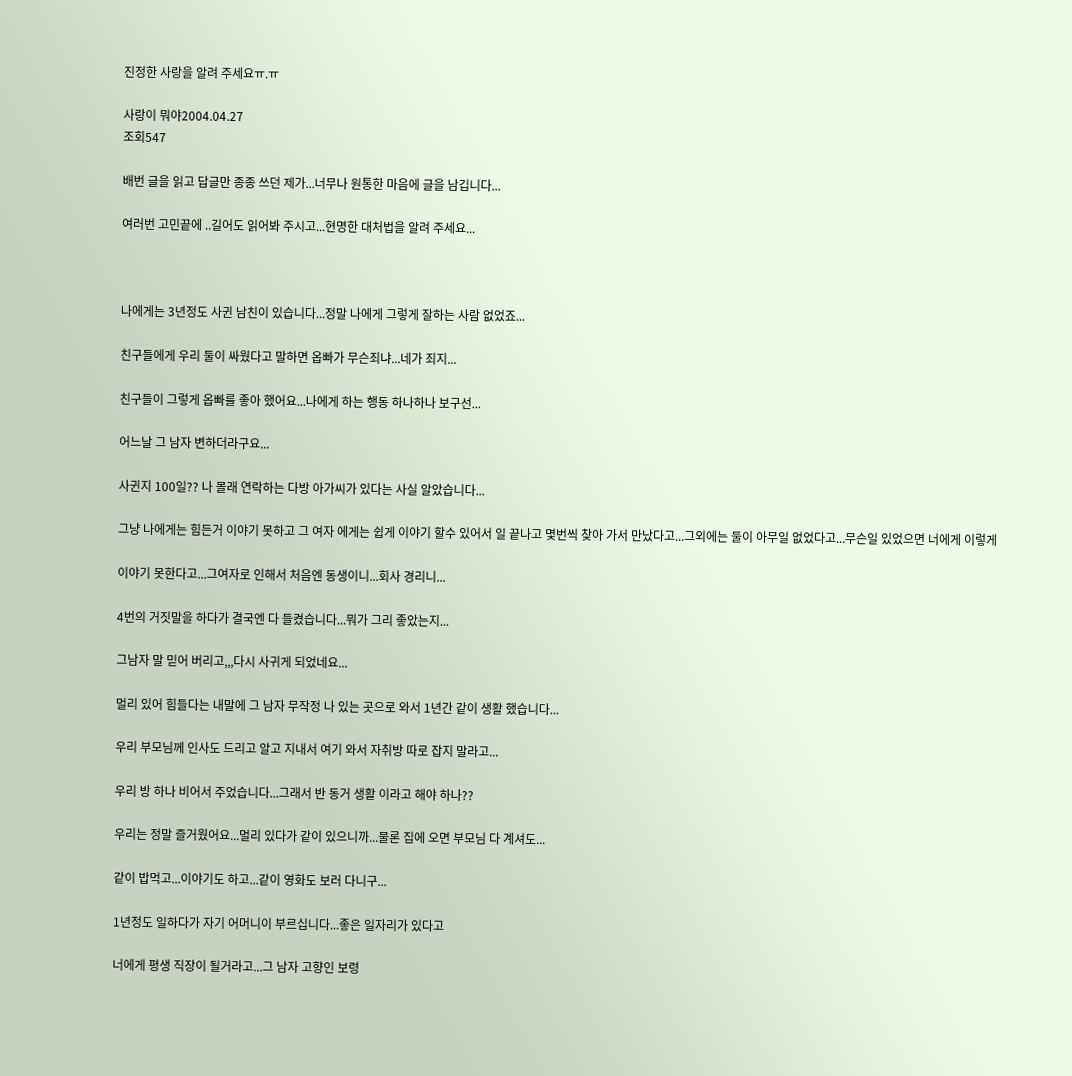진정한 사랑을 알려 주세요ㅠ.ㅠ

사랑이 뭐야2004.04.27
조회547

배번 글을 읽고 답글만 종종 쓰던 제가...너무나 원통한 마음에 글을 남깁니다...

여러번 고민끝에 ..길어도 읽어봐 주시고...현명한 대처법을 알려 주세요...



나에게는 3년정도 사귄 남친이 있습니다...정말 나에게 그렇게 잘하는 사람 없었죠...

친구들에게 우리 둘이 싸웠다고 말하면 옵빠가 무슨죄냐...네가 죄지...

친구들이 그렇게 옵빠를 좋아 했어요...나에게 하는 행동 하나하나 보구선...

어느날 그 남자 변하더라구요...

사귄지 100일?? 나 몰래 연락하는 다방 아가씨가 있다는 사실 알았습니다...

그냥 나에게는 힘든거 이야기 못하고 그 여자 에게는 쉽게 이야기 할수 있어서 일 끝나고 몇번씩 찾아 가서 만났다고...그외에는 둘이 아무일 없었다고...무슨일 있었으면 너에게 이렇게

이야기 못한다고...그여자로 인해서 처음엔 동생이니...회사 경리니...

4번의 거짓말을 하다가 결국엔 다 들켰습니다...뭐가 그리 좋았는지...

그남자 말 믿어 버리고,,,다시 사귀게 되었네요...

멀리 있어 힘들다는 내말에 그 남자 무작정 나 있는 곳으로 와서 1년간 같이 생활 했습니다...

우리 부모님께 인사도 드리고 알고 지내서 여기 와서 자취방 따로 잡지 말라고...

우리 방 하나 비어서 주었습니다...그래서 반 동거 생활 이라고 해야 하나??

우리는 정말 즐거웠어요...멀리 있다가 같이 있으니까...물론 집에 오면 부모님 다 계셔도...

같이 밥먹고...이야기도 하고...같이 영화도 보러 다니구...

1년정도 일하다가 자기 어머니이 부르십니다...좋은 일자리가 있다고

너에게 평생 직장이 될거라고...그 남자 고향인 보령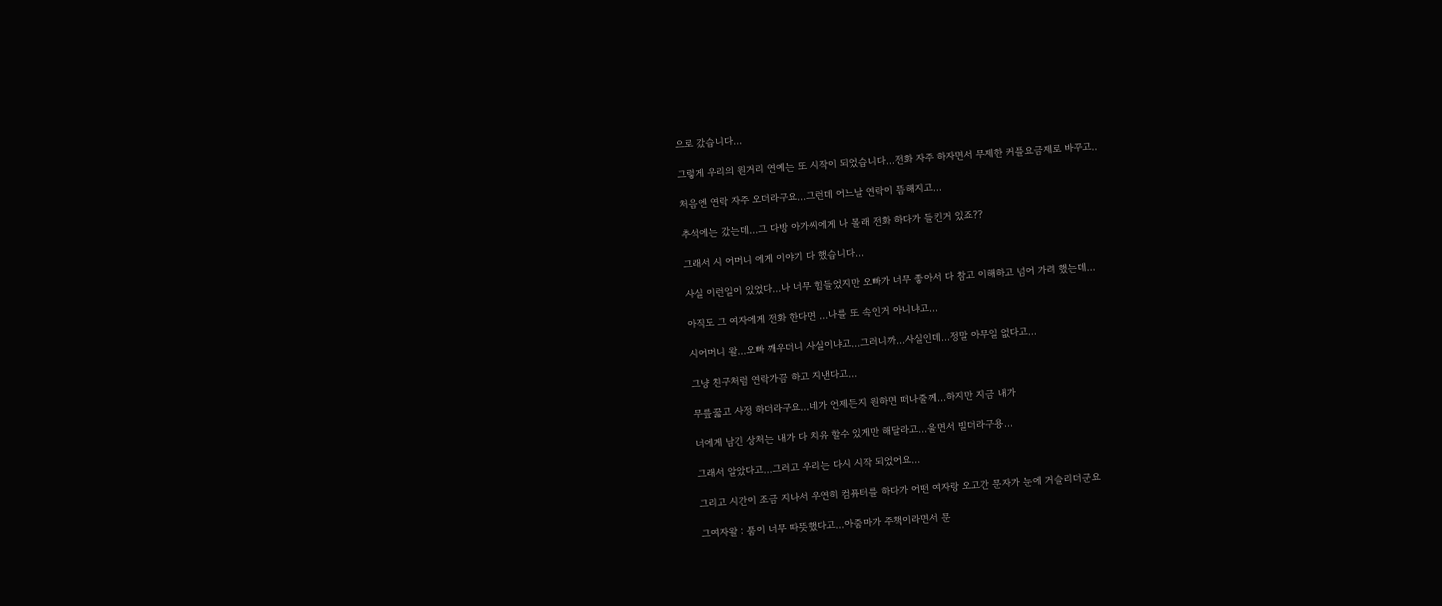으로 갔습니다...

그렇게 우리의 원거리 연예는 또 시작이 되었습니다...전화 자주 하자면서 무제한 커플요금제로 바꾸고..

처음엔 연락 자주 오더라구요...그런데 어느날 연락이 뜸해지고...

추석에는 갔는데...그 다방 아가씨에게 나 몰래 전화 하다가 들킨거 있죠??

그래서 시 어머니 에게 이야기 다 했습니다...

사실 이런일이 있었다...나 너무 힘들었지만 오빠가 너무 좋아서 다 참고 이해하고 넘어 가려 했는데...

아직도 그 여자에게 전화 한다면 ...나를 또 속인거 아니냐고...

시어머니 왈...오빠 깨우더니 사실이냐고...그러니까...사실인데...정말 아무일 없다고...

그냥 친구처럼 연락가끔 하고 지낸다고...

무릎꿇고 사정 하더라구요...네가 언제든지 원하면 떠나줄께...하지만 지금 내가

너에게 남긴 상처는 내가 다 치유 할수 있게만 해달라고...울면서 빌더라구용...

그래서 알았다고...그러고 우리는 다시 시작 되었어요...

그리고 시간이 조금 지나서 우연히 컴퓨터를 하다가 어떤 여자랑 오고간 문자가 눈에 거슬리더군요

그여자왈 : 품이 너무 따뜻했다고...아줌마가 주책이라면서 문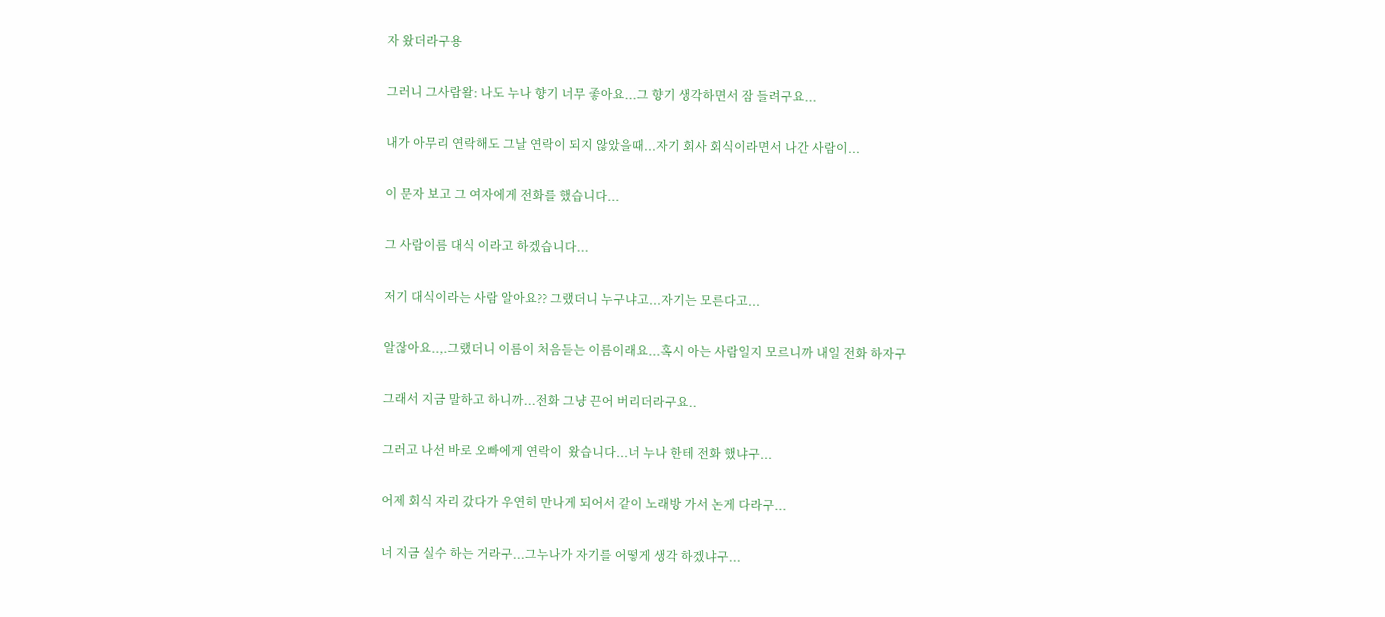자 왔더라구용

그러니 그사람왈: 나도 누나 향기 너무 좋아요...그 향기 생각하면서 잠 들려구요...

내가 아무리 연락해도 그날 연락이 되지 않았을때...자기 회사 회식이라면서 나간 사람이...

이 문자 보고 그 여자에게 전화를 했습니다...

그 사람이름 대식 이라고 하겠습니다...

저기 대식이라는 사람 알아요?? 그랬더니 누구냐고...자기는 모른다고...

알잖아요..,.그랬더니 이름이 처음듣는 이름이래요...혹시 아는 사람일지 모르니까 내일 전화 하자구

그래서 지금 말하고 하니까...전화 그냥 끈어 버리더라구요..

그러고 나선 바로 오빠에게 연락이  왔습니다...너 누나 한테 전화 했냐구...

어제 회식 자리 갔다가 우연히 만나게 되어서 같이 노래방 가서 논게 다라구...

너 지금 실수 하는 거라구...그누나가 자기를 어떻게 생각 하겠냐구...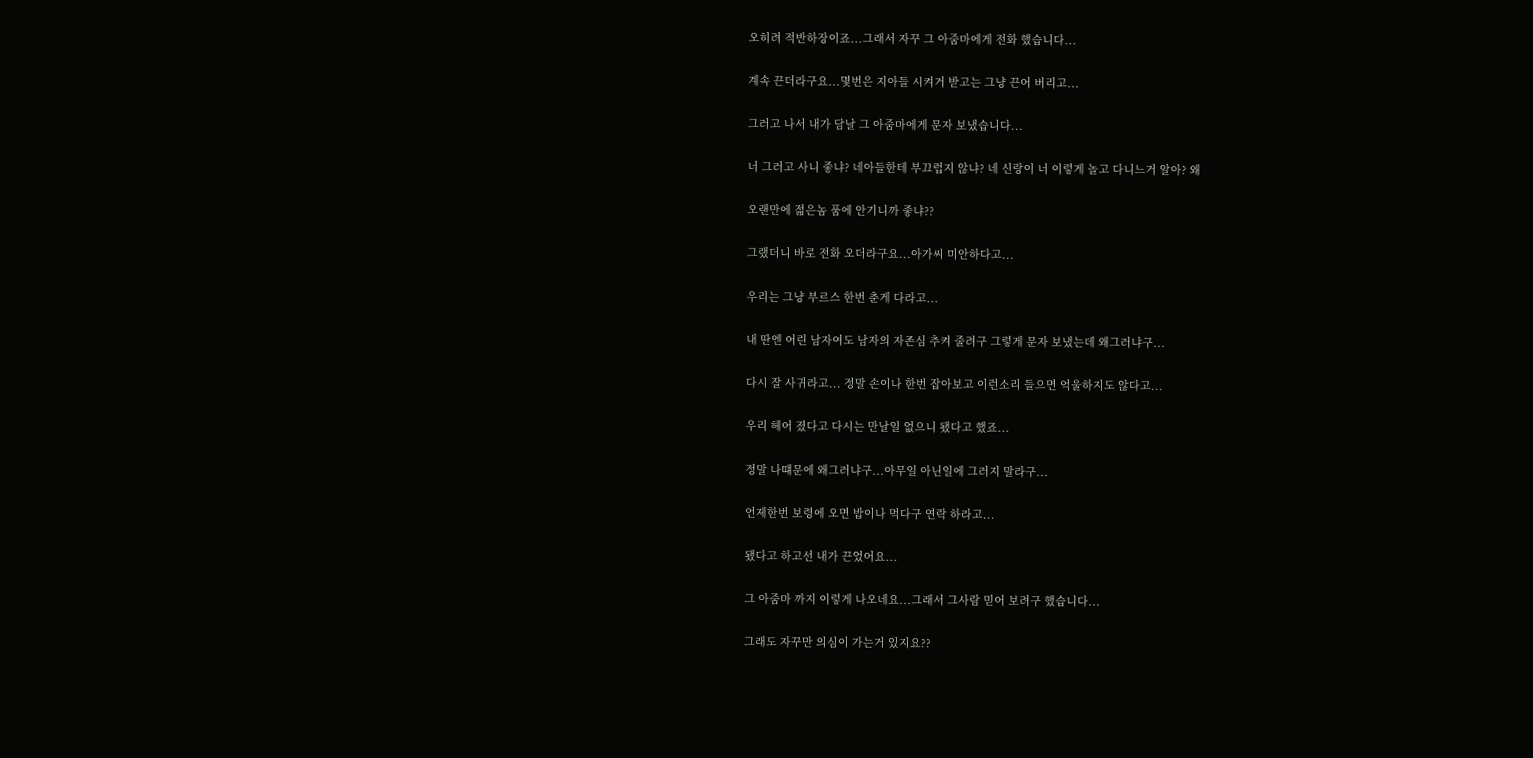오히려 적반하장이죠...그래서 자꾸 그 아줌마에게 전화 했습니다...

계속 끈더라구요...몇번은 지아들 시켜거 받고는 그냥 끈어 버리고...

그러고 나서 내가 담날 그 아줌마에게 문자 보냈습니다...

너 그러고 사니 좋냐? 네아들한테 부끄럽지 않냐? 네 신랑이 너 이렇게 놀고 다니느거 알아? 왜

오랜만에 젊은놈 품에 안기니까 좋냐??

그랬더니 바로 전화 오더라구요...아가씨 미안하다고...

우리는 그냥 부르스 한번 춘게 다라고...

내 딴엔 어린 남자여도 남자의 자존심 추켜 줄려구 그렇게 문자 보냈는데 왜그러냐구...

다시 잘 사귀라고... 정말 손이나 한번 잡아보고 이런소리 들으면 억울하지도 않다고...

우리 헤어 졌다고 다시는 만날일 없으니 됐다고 했죠...

정말 나떄문에 왜그러냐구...아무일 아닌일에 그러지 말라구...

언제한번 보령에 오면 밥이나 먹다구 연락 하라고...

됐다고 하고선 내가 끈었어요...

그 아줌마 까지 이렇게 나오네요...그래서 그사람 믿어 보려구 했습니다...

그래도 자꾸만 의심이 가는거 있지요??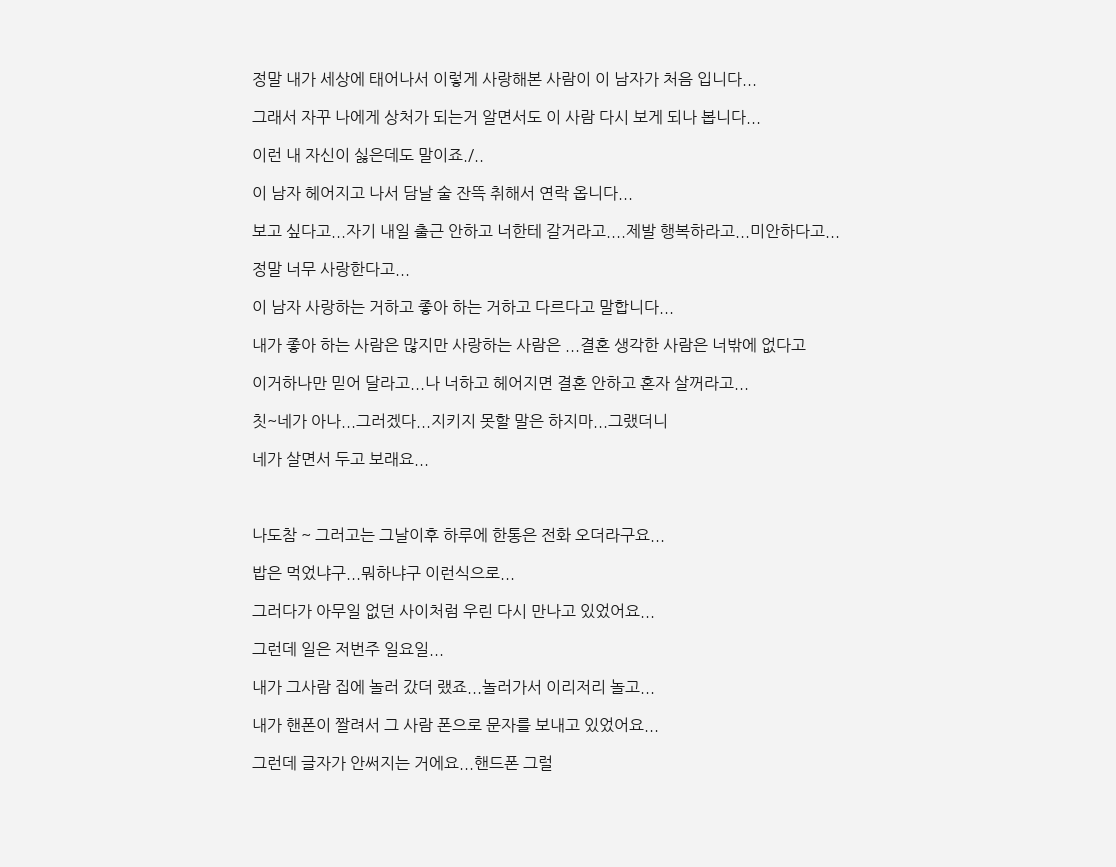정말 내가 세상에 태어나서 이렇게 사랑해본 사람이 이 남자가 처음 입니다...

그래서 자꾸 나에게 상처가 되는거 알면서도 이 사람 다시 보게 되나 봅니다...

이런 내 자신이 싫은데도 말이죠./..

이 남자 헤어지고 나서 담날 술 잔뜩 취해서 연락 옵니다...

보고 싶다고...자기 내일 출근 안하고 너한테 갈거라고....제발 행복하라고...미안하다고...

정말 너무 사랑한다고...

이 남자 사랑하는 거하고 좋아 하는 거하고 다르다고 말합니다...

내가 좋아 하는 사람은 많지만 사랑하는 사람은 ...결혼 생각한 사람은 너밖에 없다고

이거하나만 믿어 달라고...나 너하고 헤어지면 결혼 안하고 혼자 살꺼라고...

칫~네가 아나...그러겠다...지키지 못할 말은 하지마...그랬더니

네가 살면서 두고 보래요...



나도참 ~ 그러고는 그날이후 하루에 한통은 전화 오더라구요...

밥은 먹었냐구...뭐하냐구 이런식으로...

그러다가 아무일 없던 사이처럼 우린 다시 만나고 있었어요...

그런데 일은 저번주 일요일...

내가 그사람 집에 놀러 갔더 랬죠...놀러가서 이리저리 놀고...

내가 핸폰이 짤려서 그 사람 폰으로 문자를 보내고 있었어요...

그런데 글자가 안써지는 거에요...핸드폰 그럴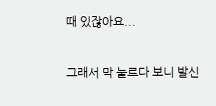때 있잖아요...

그래서 막 눌르다 보니 발신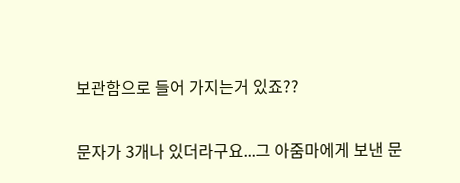보관함으로 들어 가지는거 있죠??

문자가 3개나 있더라구요...그 아줌마에게 보낸 문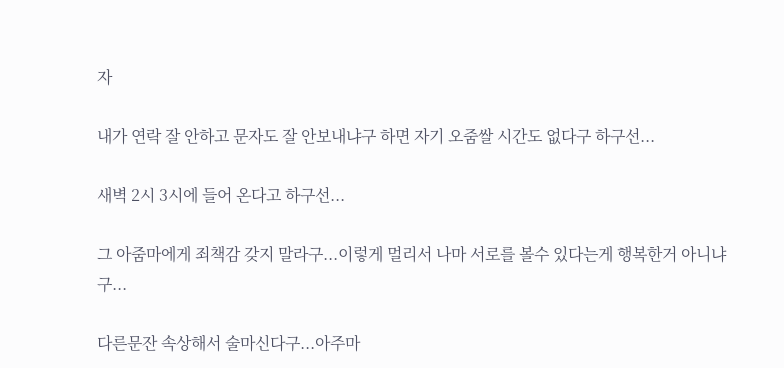자

내가 연락 잘 안하고 문자도 잘 안보내냐구 하면 자기 오줌쌀 시간도 없다구 하구선...

새벽 2시 3시에 들어 온다고 하구선...

그 아줌마에게 죄책감 갖지 말라구...이렇게 멀리서 나마 서로를 볼수 있다는게 행복한거 아니냐구...

다른문잔 속상해서 술마신다구...아주마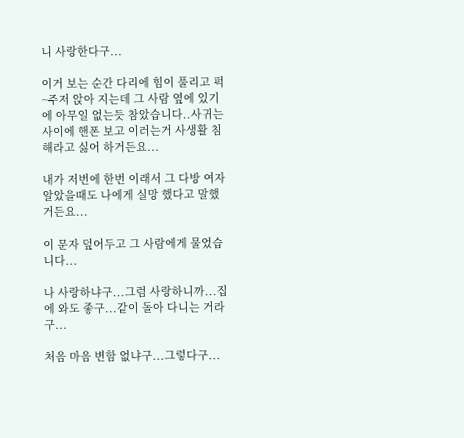니 사랑한다구...

이거 보는 순간 다리에 힘이 풀리고 퍽~주저 앉아 지는데 그 사람 옆에 있기에 아무일 없는듯 참았습니다..사귀는 사이에 핸폰 보고 이러는거 사생활 침해라고 싫어 하거든요...

내가 저번에 한번 이래서 그 다방 여자 알았을때도 나에게 실망 했다고 말했거든요...

이 문자 덮어두고 그 사람에게 물었습니다...

나 사랑하냐구...그럼 사랑하니까...집에 와도 좋구...같이 돌아 다니는 거라구...

처음 마음 변함 없냐구...그렇다구...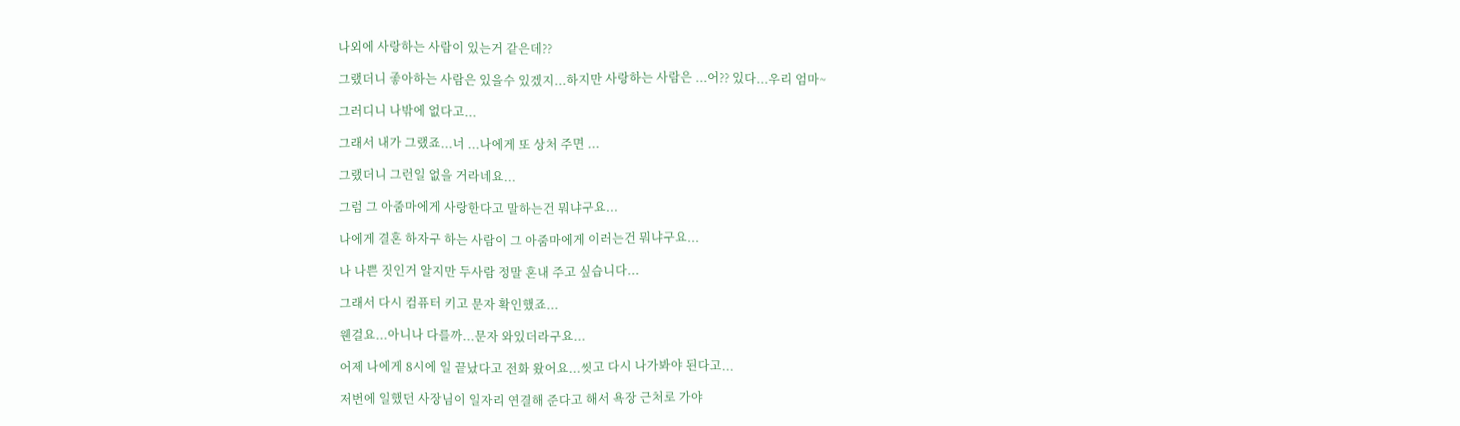나외에 사랑하는 사람이 있는거 같은데??

그랬더니 좋아하는 사람은 있을수 있겠지...하지만 사랑하는 사람은 ...어?? 있다...우리 엄마~

그러디니 나밖에 없다고...

그래서 내가 그랬죠...너 ...나에게 또 상처 주면 ...

그랬더니 그런일 없을 거라네요...

그럼 그 아줌마에게 사랑한다고 말하는건 뭐냐구요...

나에게 결혼 하자구 하는 사람이 그 아줌마에게 이러는건 뭐냐구요...

나 나쁜 짓인거 알지만 두사람 정말 혼내 주고 싶습니다...

그래서 다시 컴퓨터 키고 문자 확인했죠...

웬걸요...아니나 다를까...문자 와있더라구요...

어제 나에게 8시에 일 끝났다고 전화 왔어요...씻고 다시 나가봐야 된다고...

저번에 일했던 사장님이 일자리 연결해 준다고 해서 욕장 근처로 가야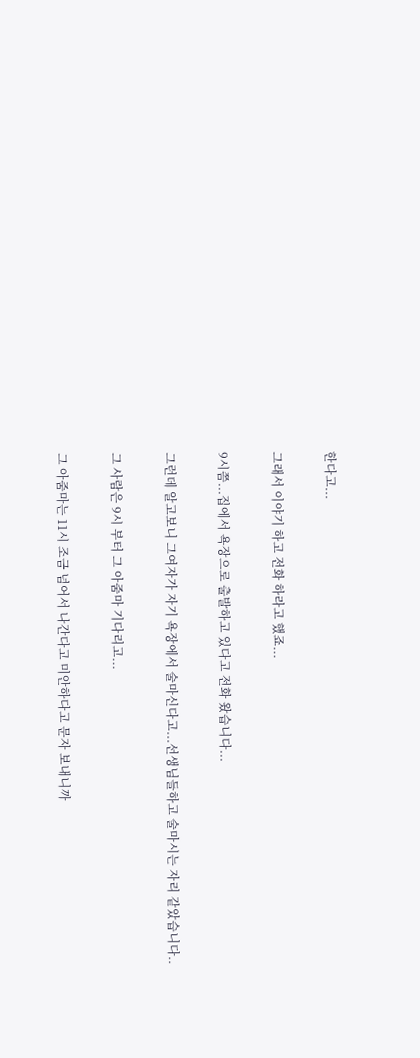한다고...

그래서 이야기 하고 전화 하라고 했죠...

9시쯤...집에서 욕장으로 출발하고 있다고 전화 왔습니다...

그런데 알고보니 그여자가 자기 욕장에서 술마신다고...선생님들하고 술마시는 자리 같았습니다..

그 사람은 9시 부터 그 아줌마 기다리고...

그 아줌마는 11시 조금 넘어서 나간다고 미안하다고 문자 보내니까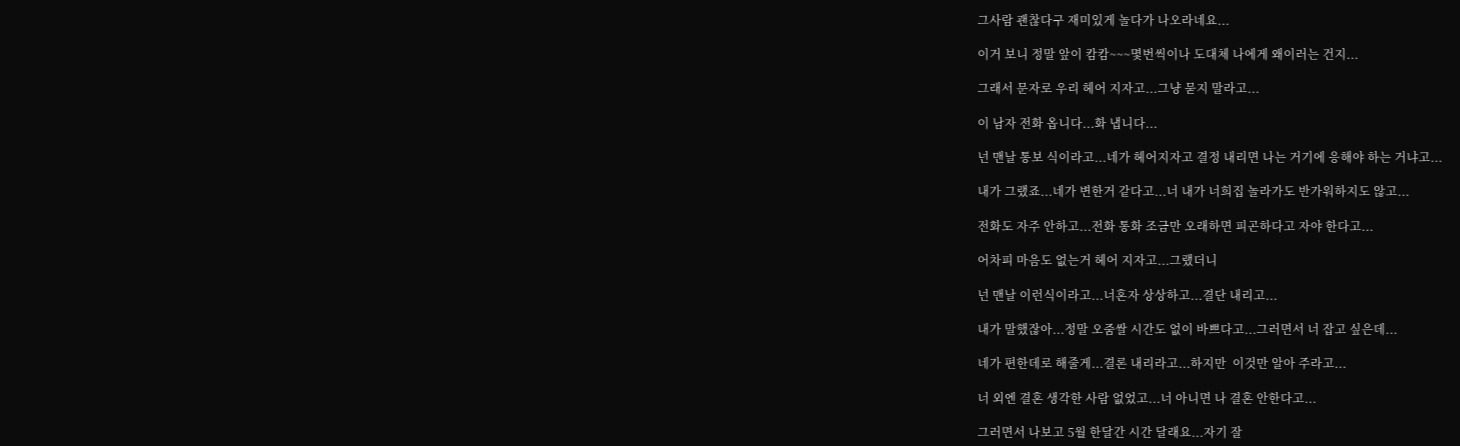그사람 괜찮다구 재미있게 놀다가 나오라네요...

이거 보니 정말 앞이 캄캄~~~몇번씩이나 도대체 나에게 왜이러는 건지...

그래서 문자로 우리 헤어 지자고...그냥 묻지 말라고...

이 남자 전화 옵니다...화 냅니다...

넌 맨날 통보 식이라고...네가 헤어지자고 결정 내리면 나는 거기에 응해야 하는 거냐고...

내가 그랬죠...네가 변한거 같다고...너 내가 너희집 놀라가도 반가워하지도 않고...

전화도 자주 안하고...전화 통화 조금만 오래하면 피곤하다고 자야 한다고...

어차피 마음도 없는거 헤어 지자고...그랬더니

넌 맨날 이런식이라고...너혼자 상상하고...결단 내리고...

내가 말했잖아...정말 오줌쌀 시간도 없이 바쁘다고...그러면서 너 잡고 싶은데...

네가 편한데로 해줄게...결론 내리라고...하지만  이것만 알아 주라고...

너 외엔 결혼 생각한 사람 없었고...너 아니면 나 결혼 안한다고...

그러면서 나보고 5월 한달간 시간 달래요...자기 잘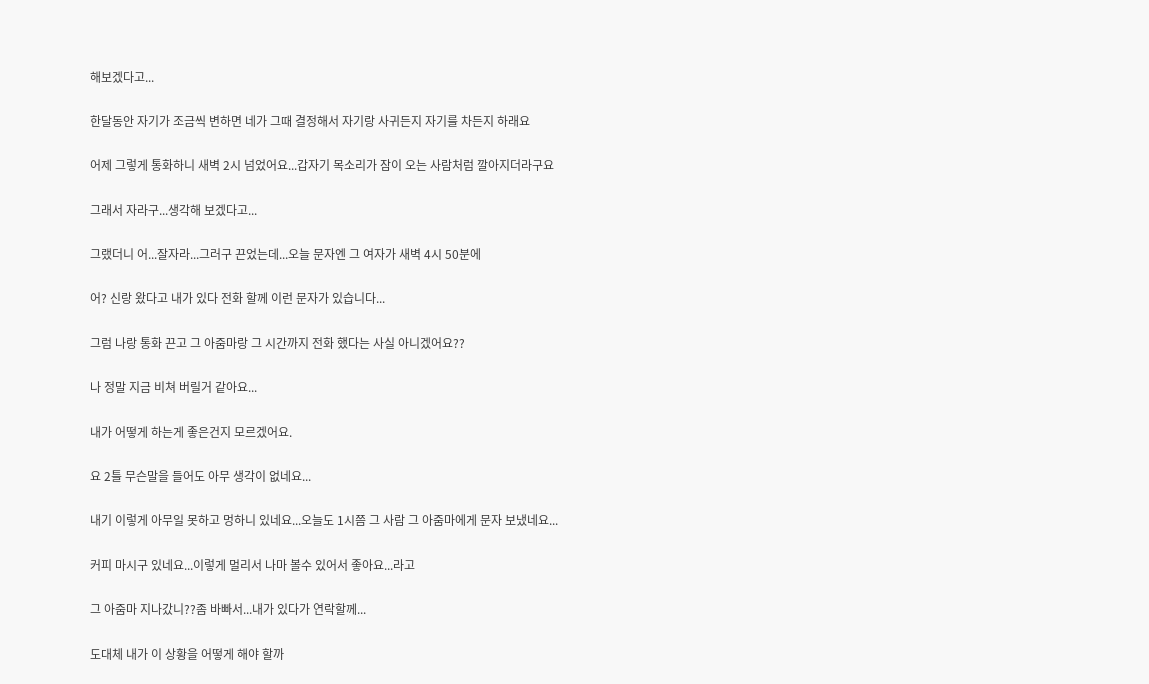해보겠다고...

한달동안 자기가 조금씩 변하면 네가 그때 결정해서 자기랑 사귀든지 자기를 차든지 하래요

어제 그렇게 통화하니 새벽 2시 넘었어요...갑자기 목소리가 잠이 오는 사람처럼 깔아지더라구요

그래서 자라구...생각해 보겠다고...

그랬더니 어...잘자라...그러구 끈었는데...오늘 문자엔 그 여자가 새벽 4시 50분에

어? 신랑 왔다고 내가 있다 전화 할께 이런 문자가 있습니다...

그럼 나랑 통화 끈고 그 아줌마랑 그 시간까지 전화 했다는 사실 아니겠어요??

나 정말 지금 비쳐 버릴거 같아요...

내가 어떻게 하는게 좋은건지 모르겠어요.

요 2틀 무슨말을 들어도 아무 생각이 없네요...

내기 이렇게 아무일 못하고 멍하니 있네요...오늘도 1시쯤 그 사람 그 아줌마에게 문자 보냈네요...

커피 마시구 있네요...이렇게 멀리서 나마 볼수 있어서 좋아요...라고

그 아줌마 지나갔니??좀 바빠서...내가 있다가 연락할께...

도대체 내가 이 상황을 어떻게 해야 할까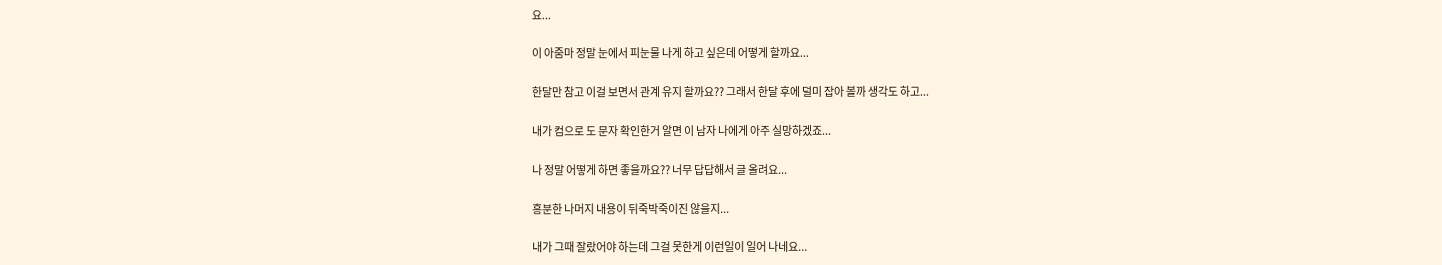요...

이 아줌마 정말 눈에서 피눈물 나게 하고 싶은데 어떻게 할까요...

한달만 참고 이걸 보면서 관계 유지 할까요?? 그래서 한달 후에 덜미 잡아 볼까 생각도 하고...

내가 컴으로 도 문자 확인한거 알면 이 남자 나에게 아주 실망하겠죠...

나 정말 어떻게 하면 좋을까요?? 너무 답답해서 글 올려요...

흥분한 나머지 내용이 뒤죽박죽이진 않을지...

내가 그때 잘랐어야 하는데 그걸 못한게 이런일이 일어 나네요...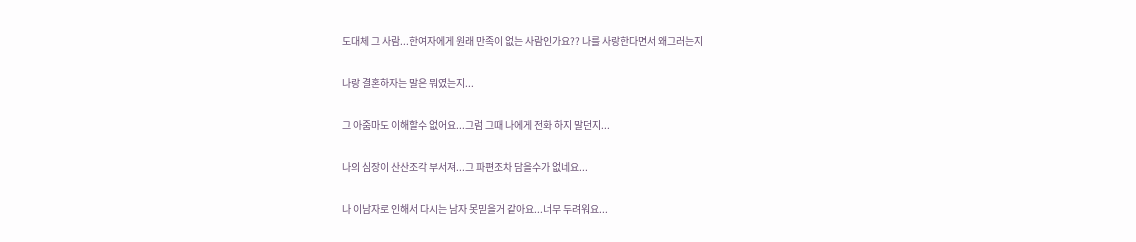도대체 그 사람...한여자에게 원래 만족이 없는 사람인가요?? 나를 사랑한다면서 왜그러는지

나랑 결혼하자는 말은 뭐였는지...

그 아줌마도 이해할수 없어요...그럼 그때 나에게 전화 하지 말던지...

나의 심장이 산산조각 부서져...그 파편조차 담을수가 없네요...

나 이남자로 인해서 다시는 남자 못믿을거 같아요...너무 두려워요...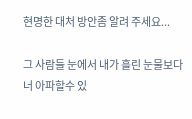현명한 대처 방안좀 알려 주세요...

그 사람들 눈에서 내가 흘린 눈물보다 너 아파할수 있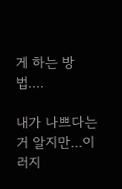게 하는 방법....

내가 나쁘다는거 알지만...이러지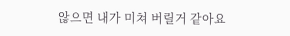않으면 내가 미쳐 버릴거 같아요